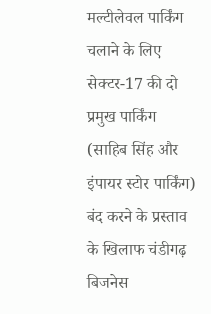मल्टीलेवल पार्किंग चलाने के लिए सेक्टर-17 की दो प्रमुख पार्किंग (साहिब सिंह और इंपायर स्टोर पार्किंग) बंद करने के प्रस्ताव के खिलाफ चंडीगढ़ बिजनेस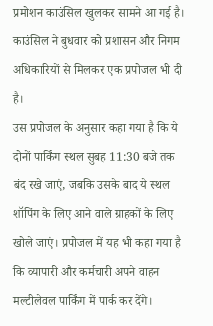प्रमोशन काउंसिल खुलकर सामने आ गई है। काउंसिल ने बुधवार को प्रशासन और निगम अधिकारियों से मिलकर एक प्रपोजल भी दी है।
उस प्रपोजल के अनुसार कहा गया है कि ये दोनों पार्किंग स्थल सुबह 11:30 बजे तक बंद रखे जाएं, जबकि उसके बाद ये स्थल शॉपिंग के लिए आने वाले ग्राहकों के लिए खोले जाएं। प्रपोजल में यह भी कहा गया है कि व्यापारी और कर्मचारी अपने वाहन मल्टीलेवल पार्किंग में पार्क कर देंगे।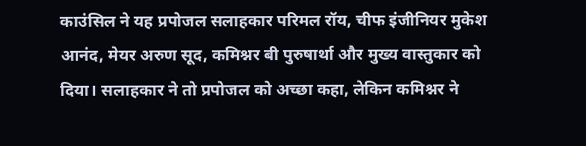काउंसिल ने यह प्रपोजल सलाहकार परिमल रॉय, चीफ इंजीनियर मुकेश आनंद, मेयर अरुण सूद, कमिश्नर बी पुरुषार्था और मुख्य वास्तुकार को दिया। सलाहकार ने तो प्रपोजल को अच्छा कहा, लेकिन कमिश्नर ने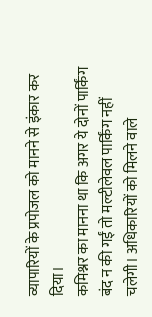व्यापारियों के प्रपोजल को मानने से इंकार कर दिया।
कमिश्नर का मानना था कि अगर ये दोनों पार्किंग बंद न की गईं तो मल्टीलेवल पार्किंग नहीं चलेगी। अधिकारियों को मिलने वाले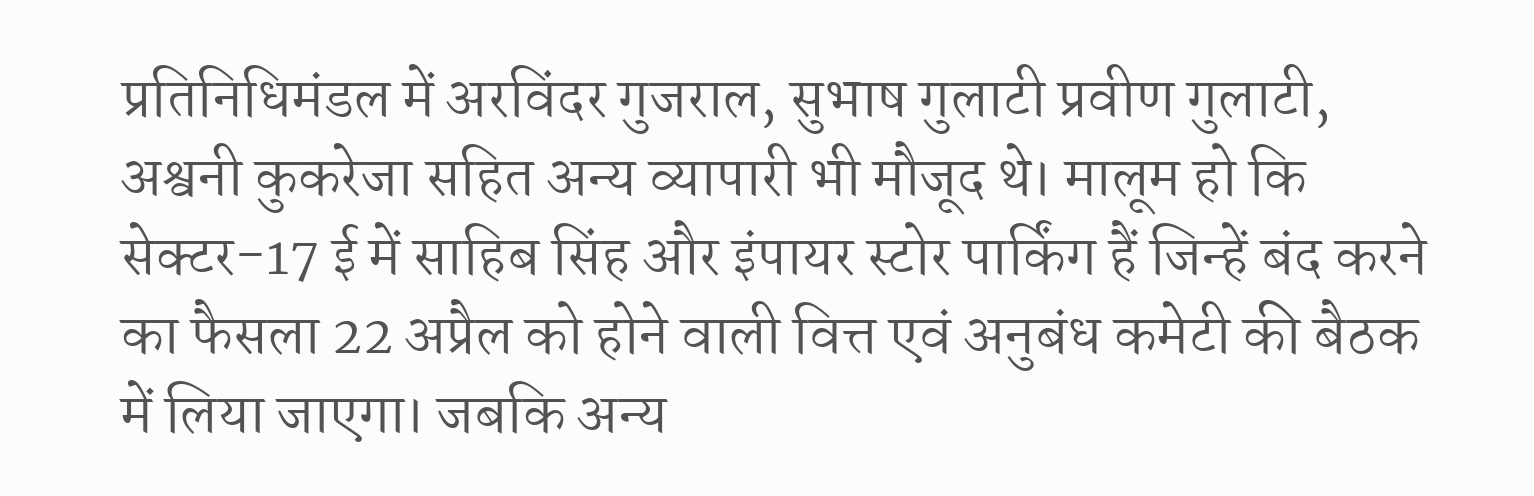प्रतिनिधिमंडल में अरविंदर गुजराल, सुभाष गुलाटी प्रवीण गुलाटी, अश्वनी कुकरेजा सहित अन्य व्यापारी भी मौजूद थे। मालूम हो कि सेक्टर-17 ई में साहिब सिंह और इंपायर स्टोर पार्किंग हैं जिन्हें बंद करने का फैसला 22 अप्रैल को होने वाली वित्त एवं अनुबंध कमेटी की बैठक में लिया जाएगा। जबकि अन्य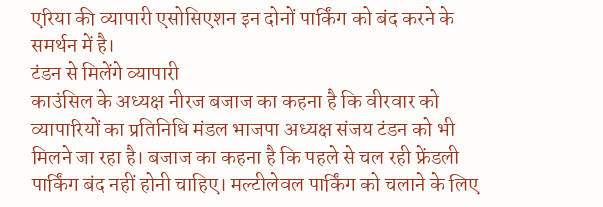एरिया की व्यापारी एसोसिएशन इन दोनों पार्किंग को बंद करने के समर्थन में है।
टंडन से मिलेंगे व्यापारी
काउंसिल के अध्यक्ष नीरज बजाज का कहना है कि वीरवार को व्यापारियों का प्रतिनिधि मंडल भाजपा अध्यक्ष संजय टंडन को भी मिलने जा रहा है। बजाज का कहना है कि पहले से चल रही फ्रेंडली पार्किंग बंद नहीं होनी चाहिए। मल्टीलेवल पार्किंग को चलाने के लिए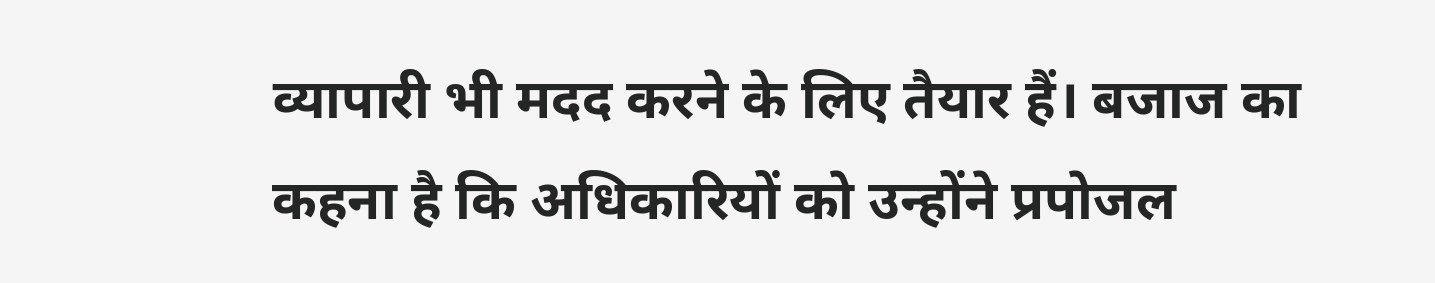व्यापारी भी मदद करने के लिए तैयार हैं। बजाज का कहना है कि अधिकारियों को उन्होंने प्रपोजल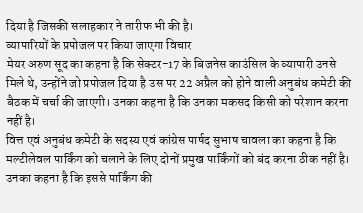दिया है जिसकी सलाहकार ने तारीफ भी की है।
व्यापारियों के प्रपोजल पर किया जाएगा विचार
मेयर अरुण सूद का कहना है कि सेक्टर-17 के बिजनेस काउंसिल के व्यापारी उनसे मिले थे, उन्होंने जो प्रपोजल दिया है उस पर 22 अप्रैल को होने वाली अनुबंध कमेटी की बैठक में चर्चा की जाएगी। उनका कहना है कि उनका मकसद किसी को परेशान करना नहीं है।
वित्त एवं अनुबंध कमेटी के सदस्य एवं कांग्रेस पार्षद सुभाष चावला का कहना है कि मल्टीलेवल पार्किंग को चलाने के लिए दोनों प्रमुख पार्किंगों को बंद करना ठीक नहीं है। उनका कहना है कि इससे पार्किंग की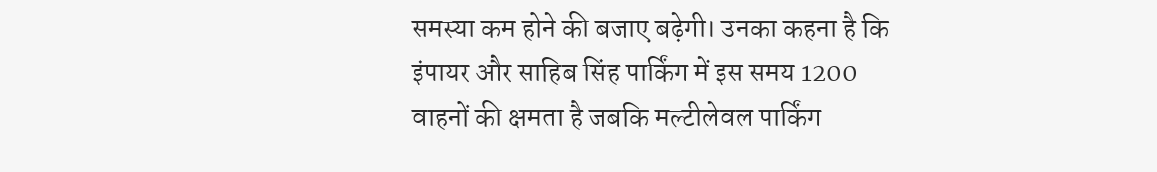समस्या कम होने की बजाए बढ़ेगी। उनका कहना है कि इंपायर और साहिब सिंह पार्किंग में इस समय 1200 वाहनों की क्षमता है जबकि मल्टीलेवल पार्किंग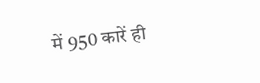में 950 कारें ही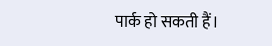पार्क हो सकती हैं।